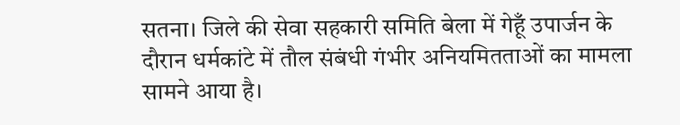सतना। जिले की सेवा सहकारी समिति बेला में गेहूँ उपार्जन के दौरान धर्मकांटे में तौल संबंधी गंभीर अनियमितताओं का मामला सामने आया है।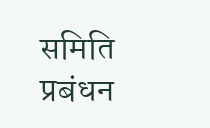समिति प्रबंधन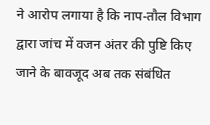ने आरोप लगाया है कि नाप-तौल विभाग द्वारा जांच में वजन अंतर की पुष्टि किए जाने के बावजूद अब तक संबंधित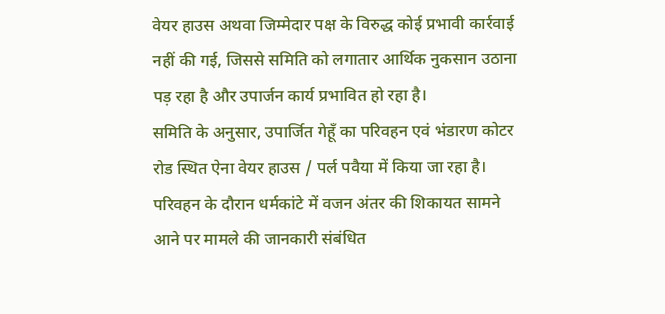वेयर हाउस अथवा जिम्मेदार पक्ष के विरुद्ध कोई प्रभावी कार्रवाई नहीं की गई, जिससे समिति को लगातार आर्थिक नुकसान उठाना पड़ रहा है और उपार्जन कार्य प्रभावित हो रहा है।
समिति के अनुसार, उपार्जित गेहूँ का परिवहन एवं भंडारण कोटर रोड स्थित ऐना वेयर हाउस / पर्ल पवैया में किया जा रहा है। परिवहन के दौरान धर्मकांटे में वजन अंतर की शिकायत सामने आने पर मामले की जानकारी संबंधित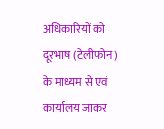अधिकारियों को दूरभाष (टेलीफोन) के माध्यम से एवं कार्यालय जाकर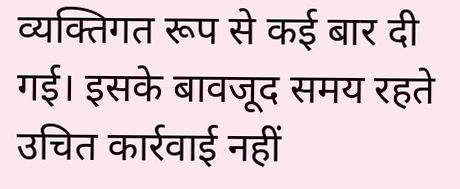व्यक्तिगत रूप से कई बार दी गई। इसके बावजूद समय रहते उचित कार्रवाई नहीं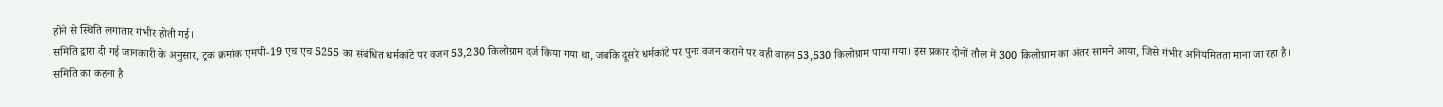होने से स्थिति लगातार गंभीर होती गई।
समिति द्वारा दी गई जानकारी के अनुसार, ट्रक क्रमांक एमपी-19 एच एच 5255 का संबंधित धर्मकांटे पर वजन 53,230 किलोग्राम दर्ज किया गया था, जबकि दूसरे धर्मकांटे पर पुनः वजन कराने पर वही वाहन 53,530 किलोग्राम पाया गया। इस प्रकार दोनों तौल में 300 किलोग्राम का अंतर सामने आया, जिसे गंभीर अनियमितता माना जा रहा है।
समिति का कहना है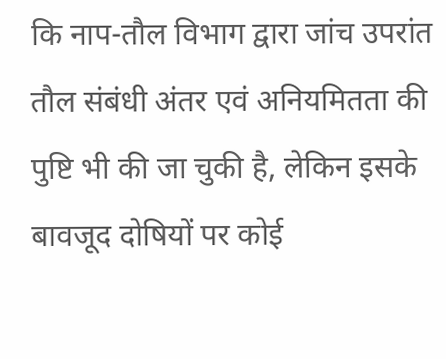कि नाप-तौल विभाग द्वारा जांच उपरांत तौल संबंधी अंतर एवं अनियमितता की पुष्टि भी की जा चुकी है, लेकिन इसके बावजूद दोषियों पर कोई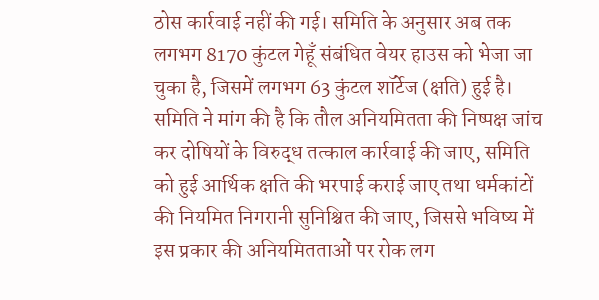ठोस कार्रवाई नहीं की गई। समिति के अनुसार अब तक लगभग 8170 कुंटल गेहूँ संबंधित वेयर हाउस को भेजा जा चुका है, जिसमें लगभग 63 कुंटल शॉर्टेज (क्षति) हुई है।
समिति ने मांग की है कि तौल अनियमितता की निष्पक्ष जांच कर दोषियों के विरुद्ध तत्काल कार्रवाई की जाए, समिति को हुई आर्थिक क्षति की भरपाई कराई जाए तथा धर्मकांटों की नियमित निगरानी सुनिश्चित की जाए, जिससे भविष्य में इस प्रकार की अनियमितताओं पर रोक लग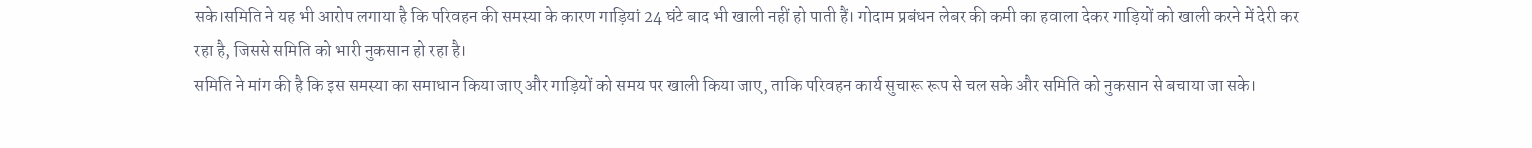सके।समिति ने यह भी आरोप लगाया है कि परिवहन की समस्या के कारण गाड़ियां 24 घंटे बाद भी खाली नहीं हो पाती हैं। गोदाम प्रबंधन लेबर की कमी का हवाला देकर गाड़ियों को खाली करने में देरी कर रहा है, जिससे समिति को भारी नुकसान हो रहा है।
समिति ने मांग की है कि इस समस्या का समाधान किया जाए और गाड़ियों को समय पर खाली किया जाए, ताकि परिवहन कार्य सुचारू रूप से चल सके और समिति को नुकसान से बचाया जा सके।